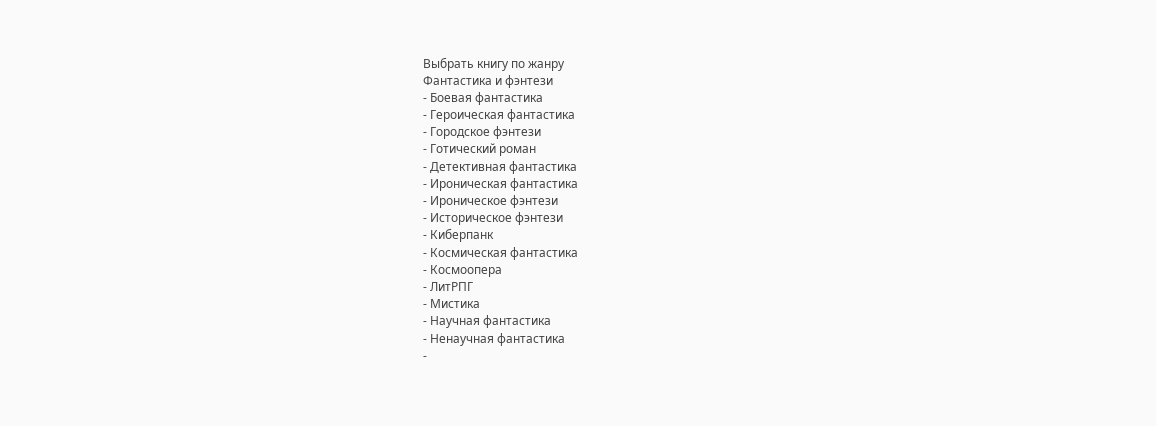Выбрать книгу по жанру
Фантастика и фэнтези
- Боевая фантастика
- Героическая фантастика
- Городское фэнтези
- Готический роман
- Детективная фантастика
- Ироническая фантастика
- Ироническое фэнтези
- Историческое фэнтези
- Киберпанк
- Космическая фантастика
- Космоопера
- ЛитРПГ
- Мистика
- Научная фантастика
- Ненаучная фантастика
-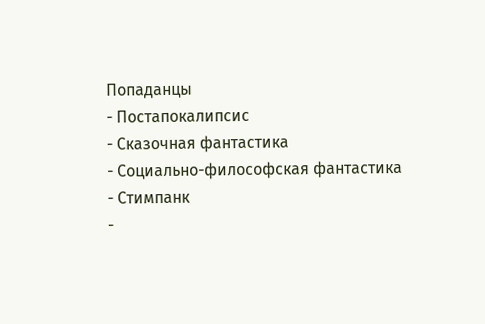Попаданцы
- Постапокалипсис
- Сказочная фантастика
- Социально-философская фантастика
- Стимпанк
-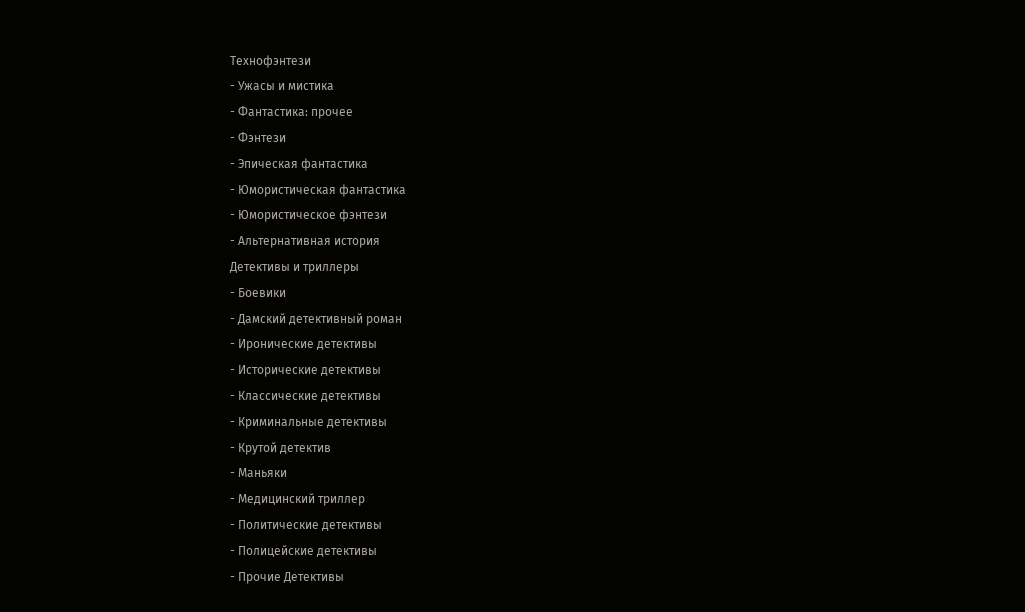Технофэнтези
- Ужасы и мистика
- Фантастика: прочее
- Фэнтези
- Эпическая фантастика
- Юмористическая фантастика
- Юмористическое фэнтези
- Альтернативная история
Детективы и триллеры
- Боевики
- Дамский детективный роман
- Иронические детективы
- Исторические детективы
- Классические детективы
- Криминальные детективы
- Крутой детектив
- Маньяки
- Медицинский триллер
- Политические детективы
- Полицейские детективы
- Прочие Детективы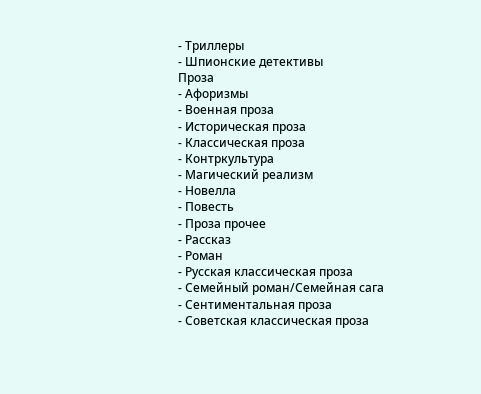- Триллеры
- Шпионские детективы
Проза
- Афоризмы
- Военная проза
- Историческая проза
- Классическая проза
- Контркультура
- Магический реализм
- Новелла
- Повесть
- Проза прочее
- Рассказ
- Роман
- Русская классическая проза
- Семейный роман/Семейная сага
- Сентиментальная проза
- Советская классическая проза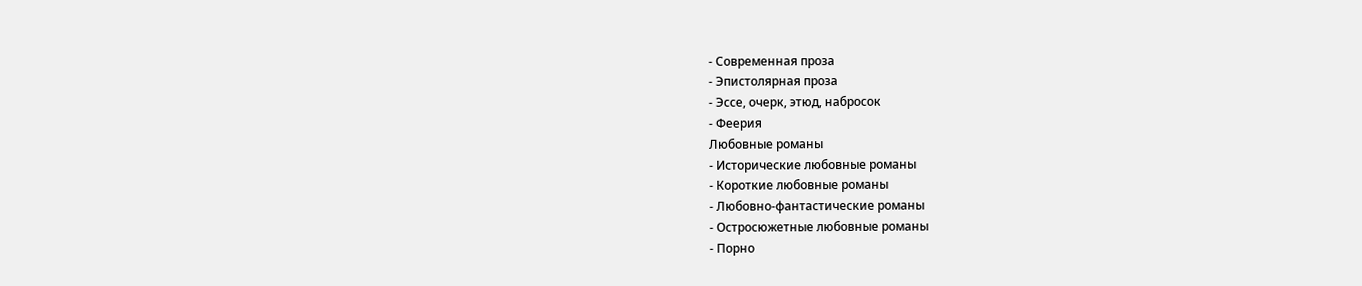- Современная проза
- Эпистолярная проза
- Эссе, очерк, этюд, набросок
- Феерия
Любовные романы
- Исторические любовные романы
- Короткие любовные романы
- Любовно-фантастические романы
- Остросюжетные любовные романы
- Порно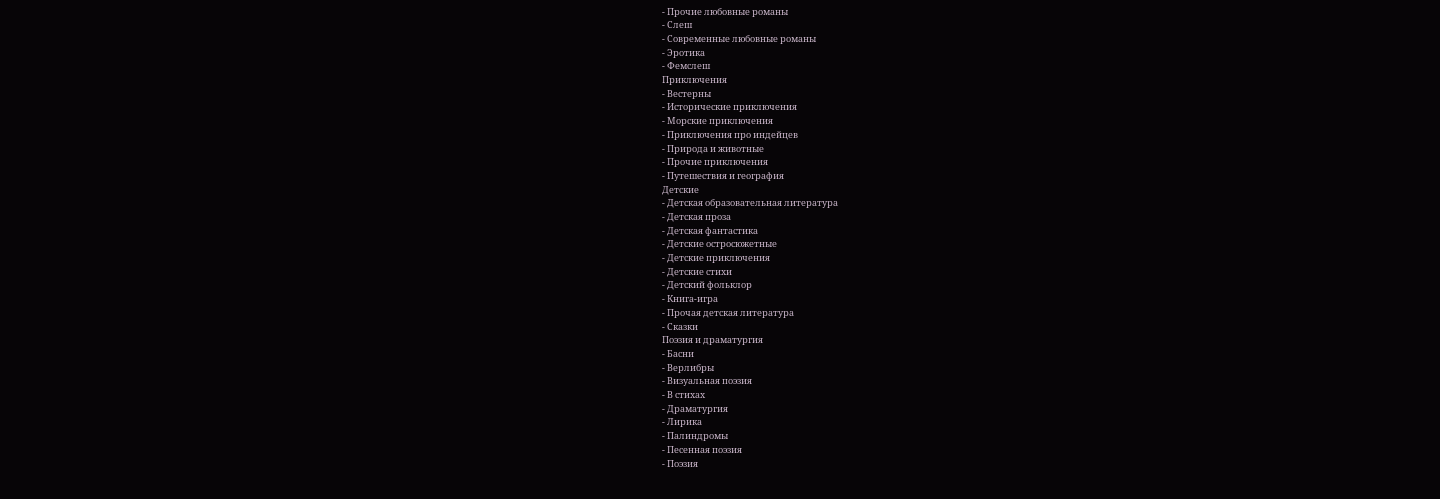- Прочие любовные романы
- Слеш
- Современные любовные романы
- Эротика
- Фемслеш
Приключения
- Вестерны
- Исторические приключения
- Морские приключения
- Приключения про индейцев
- Природа и животные
- Прочие приключения
- Путешествия и география
Детские
- Детская образовательная литература
- Детская проза
- Детская фантастика
- Детские остросюжетные
- Детские приключения
- Детские стихи
- Детский фольклор
- Книга-игра
- Прочая детская литература
- Сказки
Поэзия и драматургия
- Басни
- Верлибры
- Визуальная поэзия
- В стихах
- Драматургия
- Лирика
- Палиндромы
- Песенная поэзия
- Поэзия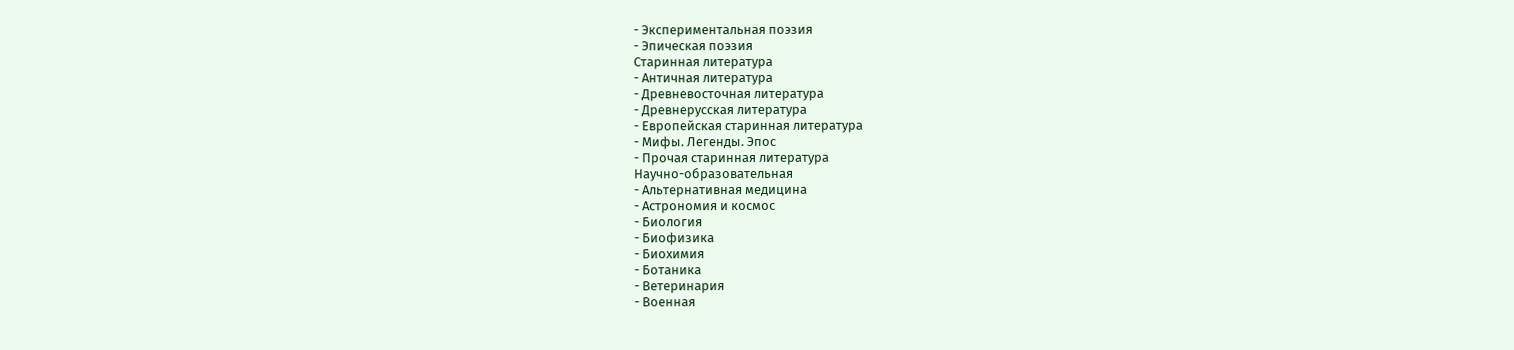- Экспериментальная поэзия
- Эпическая поэзия
Старинная литература
- Античная литература
- Древневосточная литература
- Древнерусская литература
- Европейская старинная литература
- Мифы. Легенды. Эпос
- Прочая старинная литература
Научно-образовательная
- Альтернативная медицина
- Астрономия и космос
- Биология
- Биофизика
- Биохимия
- Ботаника
- Ветеринария
- Военная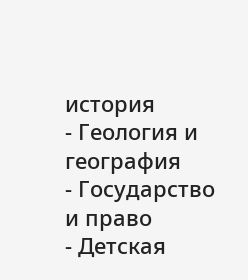история
- Геология и география
- Государство и право
- Детская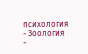психология
- Зоология
-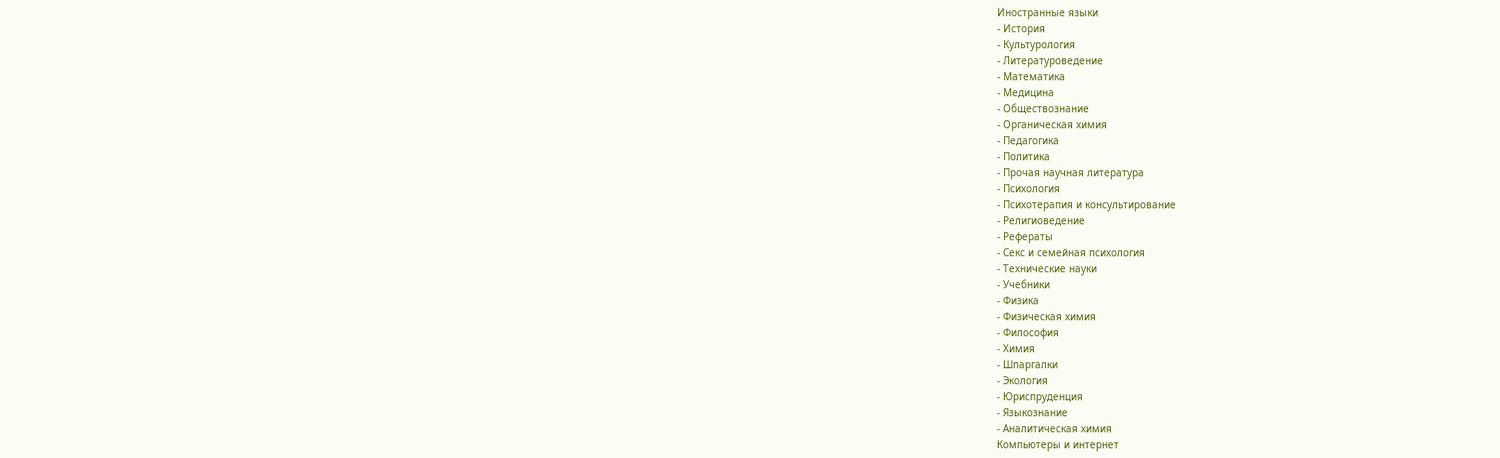Иностранные языки
- История
- Культурология
- Литературоведение
- Математика
- Медицина
- Обществознание
- Органическая химия
- Педагогика
- Политика
- Прочая научная литература
- Психология
- Психотерапия и консультирование
- Религиоведение
- Рефераты
- Секс и семейная психология
- Технические науки
- Учебники
- Физика
- Физическая химия
- Философия
- Химия
- Шпаргалки
- Экология
- Юриспруденция
- Языкознание
- Аналитическая химия
Компьютеры и интернет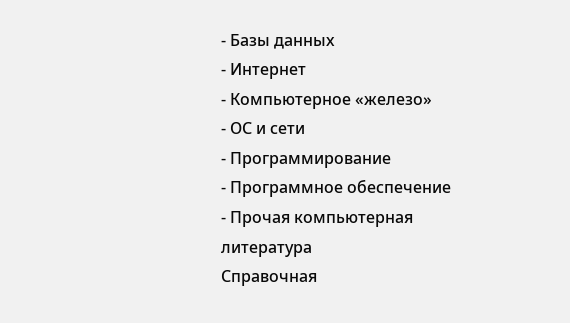- Базы данных
- Интернет
- Компьютерное «железо»
- ОС и сети
- Программирование
- Программное обеспечение
- Прочая компьютерная литература
Справочная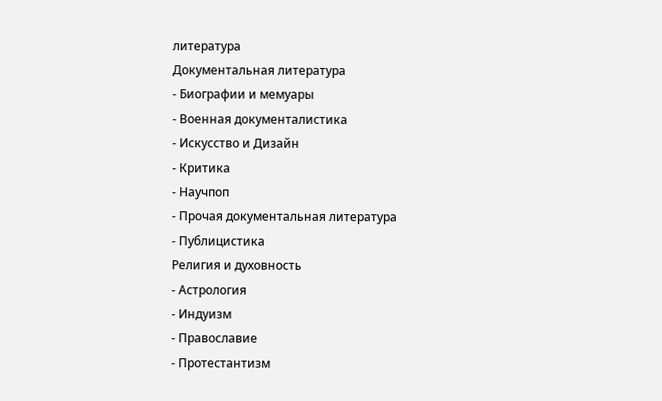литература
Документальная литература
- Биографии и мемуары
- Военная документалистика
- Искусство и Дизайн
- Критика
- Научпоп
- Прочая документальная литература
- Публицистика
Религия и духовность
- Астрология
- Индуизм
- Православие
- Протестантизм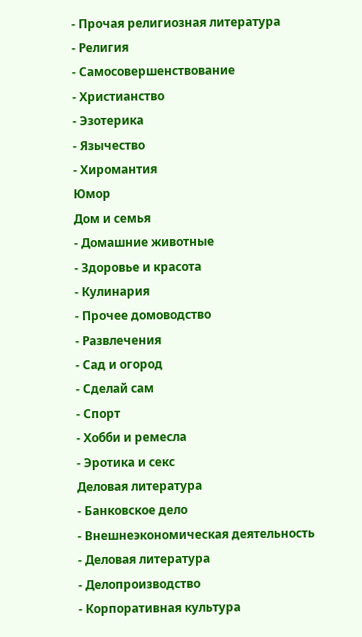- Прочая религиозная литература
- Религия
- Самосовершенствование
- Христианство
- Эзотерика
- Язычество
- Хиромантия
Юмор
Дом и семья
- Домашние животные
- Здоровье и красота
- Кулинария
- Прочее домоводство
- Развлечения
- Сад и огород
- Сделай сам
- Спорт
- Хобби и ремесла
- Эротика и секс
Деловая литература
- Банковское дело
- Внешнеэкономическая деятельность
- Деловая литература
- Делопроизводство
- Корпоративная культура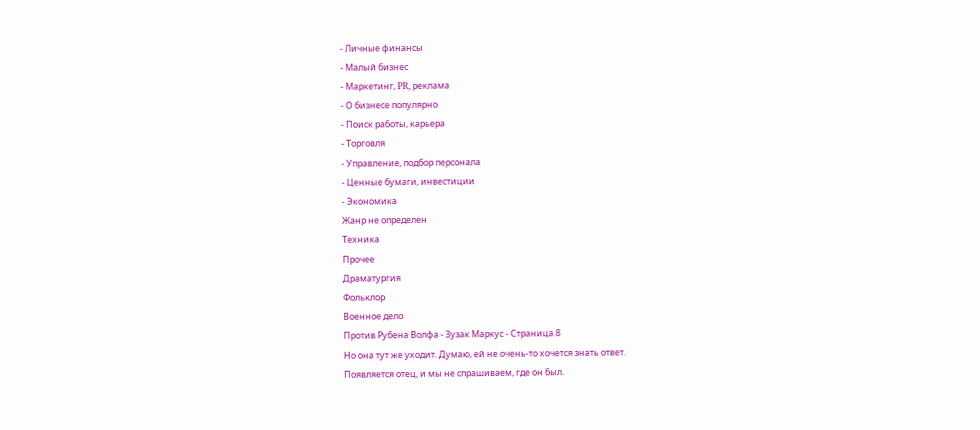- Личные финансы
- Малый бизнес
- Маркетинг, PR, реклама
- О бизнесе популярно
- Поиск работы, карьера
- Торговля
- Управление, подбор персонала
- Ценные бумаги, инвестиции
- Экономика
Жанр не определен
Техника
Прочее
Драматургия
Фольклор
Военное дело
Против Рубена Волфа - Зузак Маркус - Страница 8
Но она тут же уходит. Думаю, ей не очень-то хочется знать ответ.
Появляется отец, и мы не спрашиваем, где он был.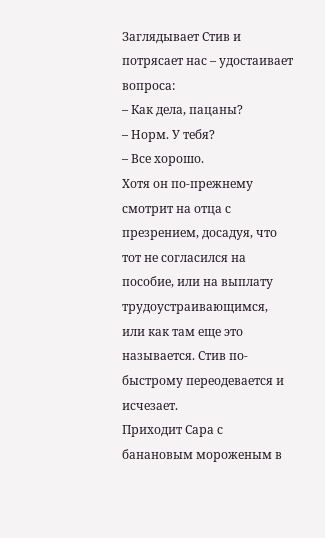Заглядывает Стив и потрясает нас – удостаивает вопроса:
– Как дела, пацаны?
– Норм. У тебя?
– Все хорошо.
Хотя он по-прежнему смотрит на отца с презрением, досадуя, что тот не согласился на пособие, или на выплату трудоустраивающимся, или как там еще это называется. Стив по-быстрому переодевается и исчезает.
Приходит Сара с банановым мороженым в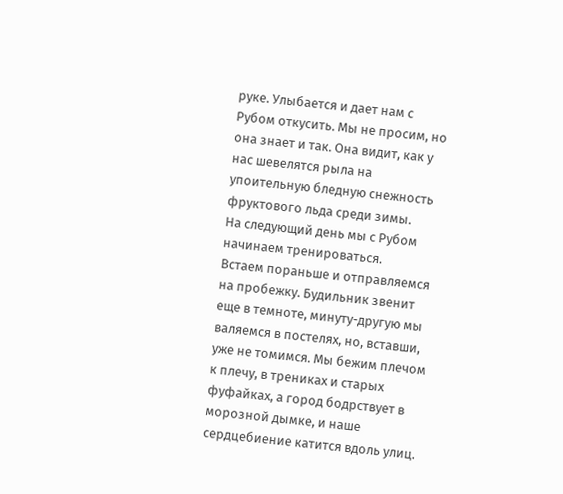руке. Улыбается и дает нам с Рубом откусить. Мы не просим, но она знает и так. Она видит, как у нас шевелятся рыла на упоительную бледную снежность фруктового льда среди зимы.
На следующий день мы с Рубом начинаем тренироваться.
Встаем пораньше и отправляемся на пробежку. Будильник звенит еще в темноте, минуту-другую мы валяемся в постелях, но, вставши, уже не томимся. Мы бежим плечом к плечу, в трениках и старых фуфайках, а город бодрствует в морозной дымке, и наше сердцебиение катится вдоль улиц.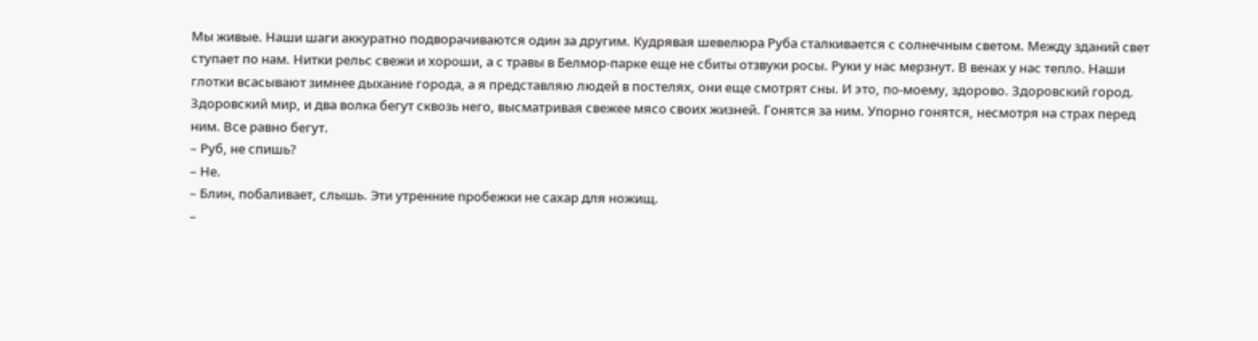Мы живые. Наши шаги аккуратно подворачиваются один за другим. Кудрявая шевелюра Руба сталкивается с солнечным светом. Между зданий свет ступает по нам. Нитки рельс свежи и хороши, а с травы в Белмор-парке еще не сбиты отзвуки росы. Руки у нас мерзнут. В венах у нас тепло. Наши глотки всасывают зимнее дыхание города, а я представляю людей в постелях, они еще смотрят сны. И это, по-моему, здорово. Здоровский город. Здоровский мир, и два волка бегут сквозь него, высматривая свежее мясо своих жизней. Гонятся за ним. Упорно гонятся, несмотря на страх перед ним. Все равно бегут.
– Руб, не спишь?
– Не.
– Блин, побаливает, слышь. Эти утренние пробежки не сахар для ножищ.
–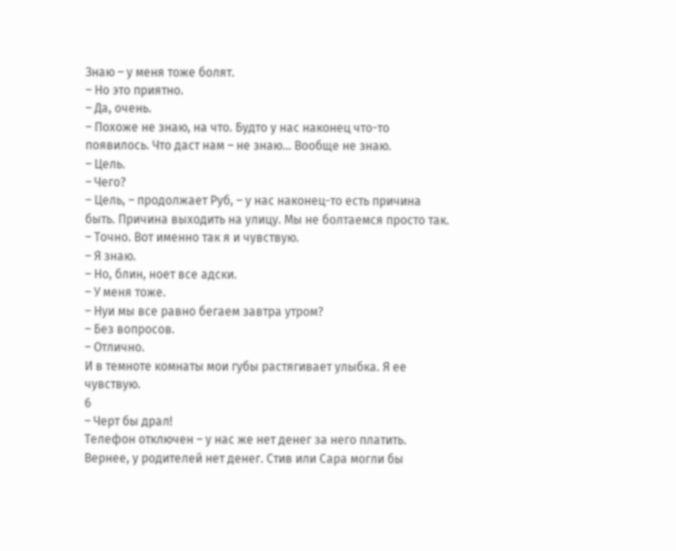Знаю – у меня тоже болят.
– Но это приятно.
– Да, очень.
– Похоже не знаю, на что. Будто у нас наконец что-то появилось. Что даст нам – не знаю… Вообще не знаю.
– Цель.
– Чего?
– Цель, – продолжает Руб, – у нас наконец-то есть причина быть. Причина выходить на улицу. Мы не болтаемся просто так.
– Точно. Вот именно так я и чувствую.
– Я знаю.
– Но, блин, ноет все адски.
– У меня тоже.
– Нуи мы все равно бегаем завтра утром?
– Без вопросов.
– Отлично.
И в темноте комнаты мои губы растягивает улыбка. Я ее чувствую.
6
– Черт бы драл!
Телефон отключен – у нас же нет денег за него платить. Вернее, у родителей нет денег. Стив или Сара могли бы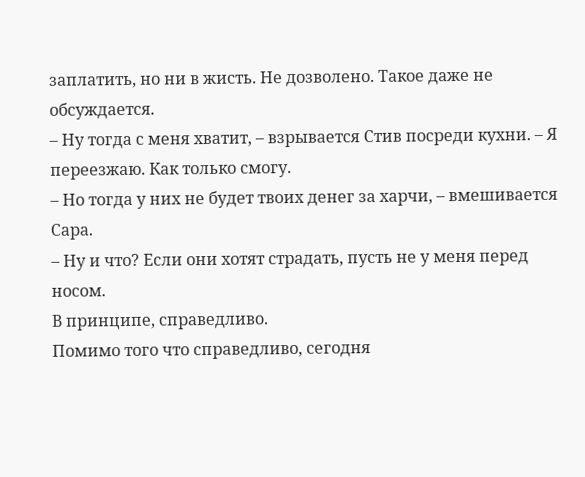заплатить, но ни в жисть. Не дозволено. Такое даже не обсуждается.
– Ну тогда с меня хватит, – взрывается Стив посреди кухни. – Я переезжаю. Как только смогу.
– Но тогда у них не будет твоих денег за харчи, – вмешивается Сара.
– Ну и что? Если они хотят страдать, пусть не у меня перед носом.
В принципе, справедливо.
Помимо того что справедливо, сегодня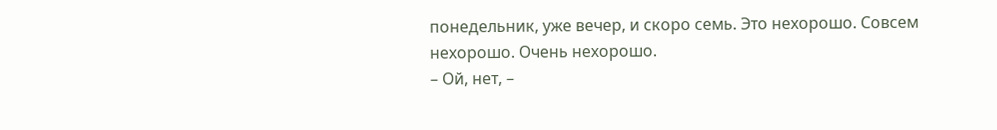понедельник, уже вечер, и скоро семь. Это нехорошо. Совсем нехорошо. Очень нехорошо.
– Ой, нет, –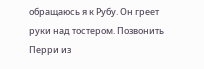обращаюсь я к Рубу. Он греет руки над тостером. Позвонить Перри из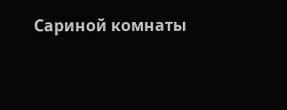Сариной комнаты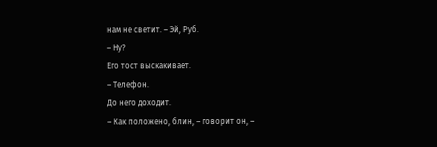нам не светит. – Эй, Руб.
– Ну?
Его тост выскакивает.
– Телефон.
До него доходит.
– Как положено, блин, – говорит он, –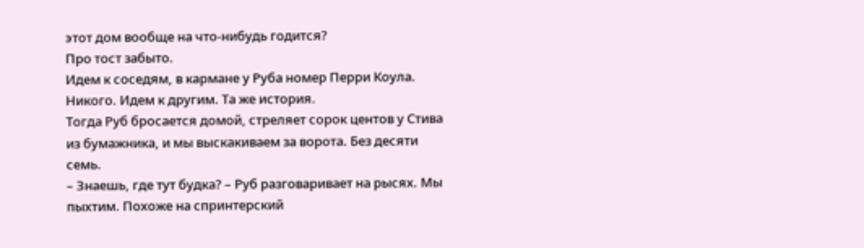этот дом вообще на что-нибудь годится?
Про тост забыто.
Идем к соседям, в кармане у Руба номер Перри Коула. Никого. Идем к другим. Та же история.
Тогда Руб бросается домой, стреляет сорок центов у Стива из бумажника, и мы выскакиваем за ворота. Без десяти семь.
– Знаешь, где тут будка? – Руб разговаривает на рысях. Мы пыхтим. Похоже на спринтерский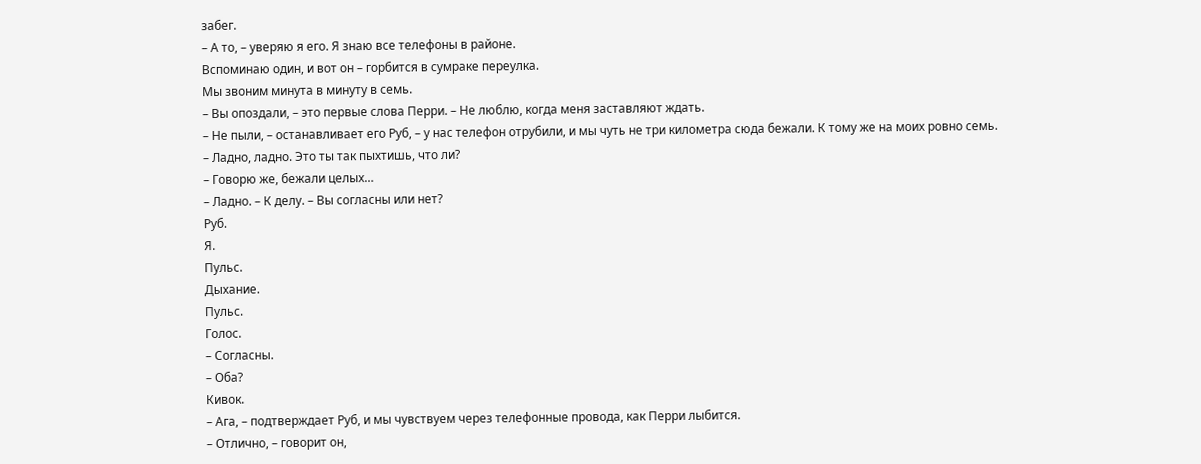забег.
– А то, – уверяю я его. Я знаю все телефоны в районе.
Вспоминаю один, и вот он – горбится в сумраке переулка.
Мы звоним минута в минуту в семь.
– Вы опоздали, – это первые слова Перри. – Не люблю, когда меня заставляют ждать.
– Не пыли, – останавливает его Руб, – у нас телефон отрубили, и мы чуть не три километра сюда бежали. К тому же на моих ровно семь.
– Ладно, ладно. Это ты так пыхтишь, что ли?
– Говорю же, бежали целых…
– Ладно. – К делу. – Вы согласны или нет?
Руб.
Я.
Пульс.
Дыхание.
Пульс.
Голос.
– Согласны.
– Оба?
Кивок.
– Ага, – подтверждает Руб, и мы чувствуем через телефонные провода, как Перри лыбится.
– Отлично, – говорит он,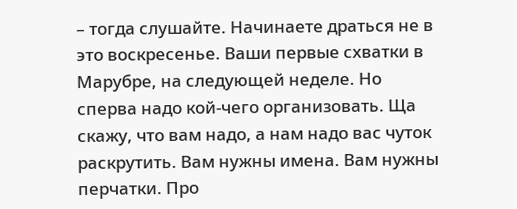– тогда слушайте. Начинаете драться не в это воскресенье. Ваши первые схватки в Марубре, на следующей неделе. Но сперва надо кой-чего организовать. Ща скажу, что вам надо, а нам надо вас чуток раскрутить. Вам нужны имена. Вам нужны перчатки. Про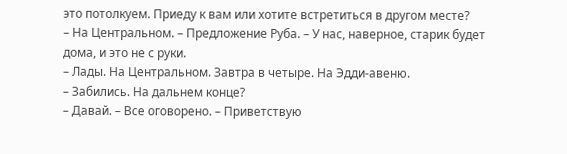это потолкуем. Приеду к вам или хотите встретиться в другом месте?
– На Центральном. – Предложение Руба. – У нас, наверное, старик будет дома, и это не с руки.
– Лады. На Центральном. Завтра в четыре. На Эдди-авеню.
– Забились. На дальнем конце?
– Давай. – Все оговорено. – Приветствую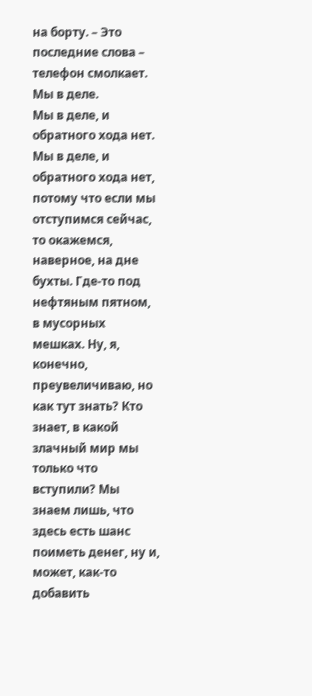на борту. – Это последние слова – телефон смолкает. Мы в деле.
Мы в деле, и обратного хода нет.
Мы в деле, и обратного хода нет, потому что если мы отступимся сейчас, то окажемся, наверное, на дне бухты. Где-то под нефтяным пятном, в мусорных мешках. Ну, я, конечно, преувеличиваю, но как тут знать? Кто знает, в какой злачный мир мы только что вступили? Мы знаем лишь, что здесь есть шанс поиметь денег, ну и, может, как-то добавить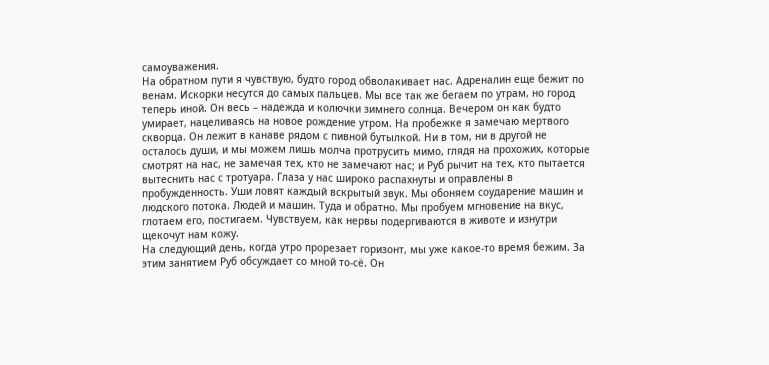самоуважения.
На обратном пути я чувствую, будто город обволакивает нас. Адреналин еще бежит по венам. Искорки несутся до самых пальцев. Мы все так же бегаем по утрам, но город теперь иной. Он весь – надежда и колючки зимнего солнца. Вечером он как будто умирает, нацеливаясь на новое рождение утром. На пробежке я замечаю мертвого скворца. Он лежит в канаве рядом с пивной бутылкой. Ни в том, ни в другой не осталось души, и мы можем лишь молча протрусить мимо, глядя на прохожих, которые смотрят на нас, не замечая тех, кто не замечают нас; и Руб рычит на тех, кто пытается вытеснить нас с тротуара. Глаза у нас широко распахнуты и оправлены в пробужденность. Уши ловят каждый вскрытый звук. Мы обоняем соударение машин и людского потока. Людей и машин. Туда и обратно. Мы пробуем мгновение на вкус, глотаем его, постигаем. Чувствуем, как нервы подергиваются в животе и изнутри щекочут нам кожу.
На следующий день, когда утро прорезает горизонт, мы уже какое-то время бежим. За этим занятием Руб обсуждает со мной то-сё. Он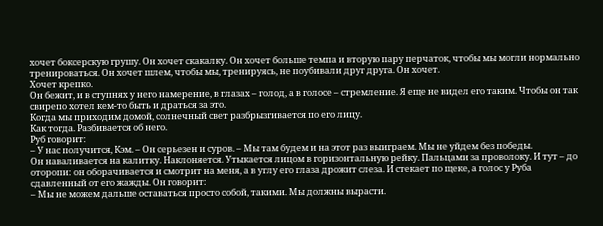хочет боксерскую грушу. Он хочет скакалку. Он хочет больше темпа и вторую пару перчаток, чтобы мы могли нормально тренироваться. Он хочет шлем, чтобы мы, тренируясь, не поубивали друг друга. Он хочет.
Хочет крепко.
Он бежит, и в ступнях у него намерение, в глазах – голод, а в голосе – стремление. Я еще не видел его таким. Чтобы он так свирепо хотел кем-то быть и драться за это.
Когда мы приходим домой, солнечный свет разбрызгивается по его лицу.
Как тогда. Разбивается об него.
Руб говорит:
– У нас получится, Кэм. – Он серьезен и суров. – Мы там будем и на этот раз выиграем. Мы не уйдем без победы.
Он наваливается на калитку. Наклоняется. Утыкается лицом в горизонтальную рейку. Пальцами за проволоку. И тут – до оторопи: он оборачивается и смотрит на меня, а в углу его глаза дрожит слеза. И стекает по щеке, а голос у Руба сдавленный от его жажды. Он говорит:
– Мы не можем дальше оставаться просто собой, такими. Мы должны вырасти.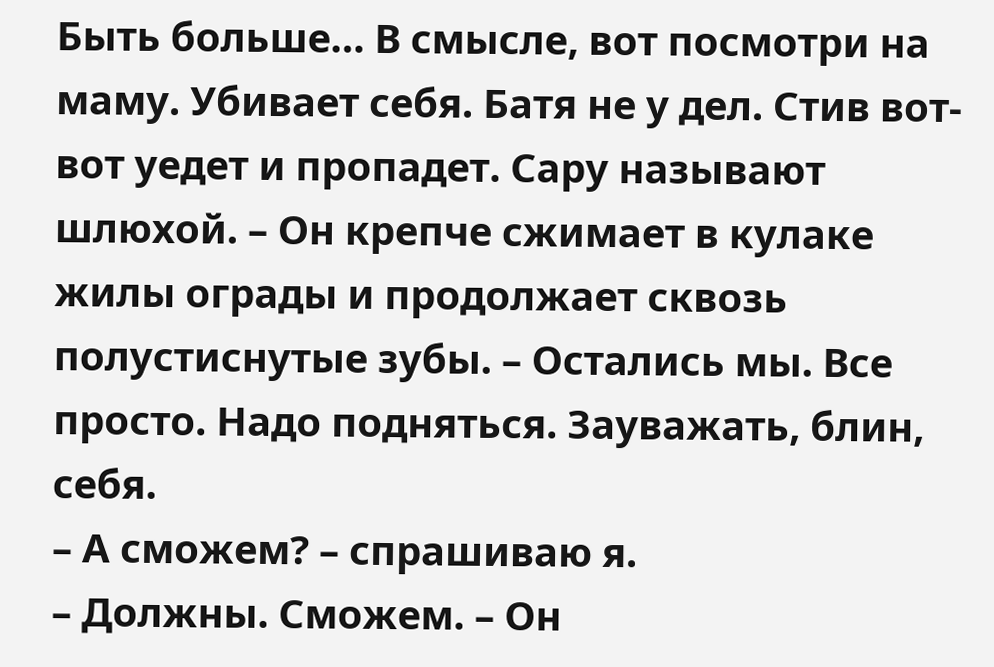Быть больше… В смысле, вот посмотри на маму. Убивает себя. Батя не у дел. Стив вот-вот уедет и пропадет. Сару называют шлюхой. – Он крепче сжимает в кулаке жилы ограды и продолжает сквозь полустиснутые зубы. – Остались мы. Все просто. Надо подняться. Зауважать, блин, себя.
– А сможем? – спрашиваю я.
– Должны. Сможем. – Он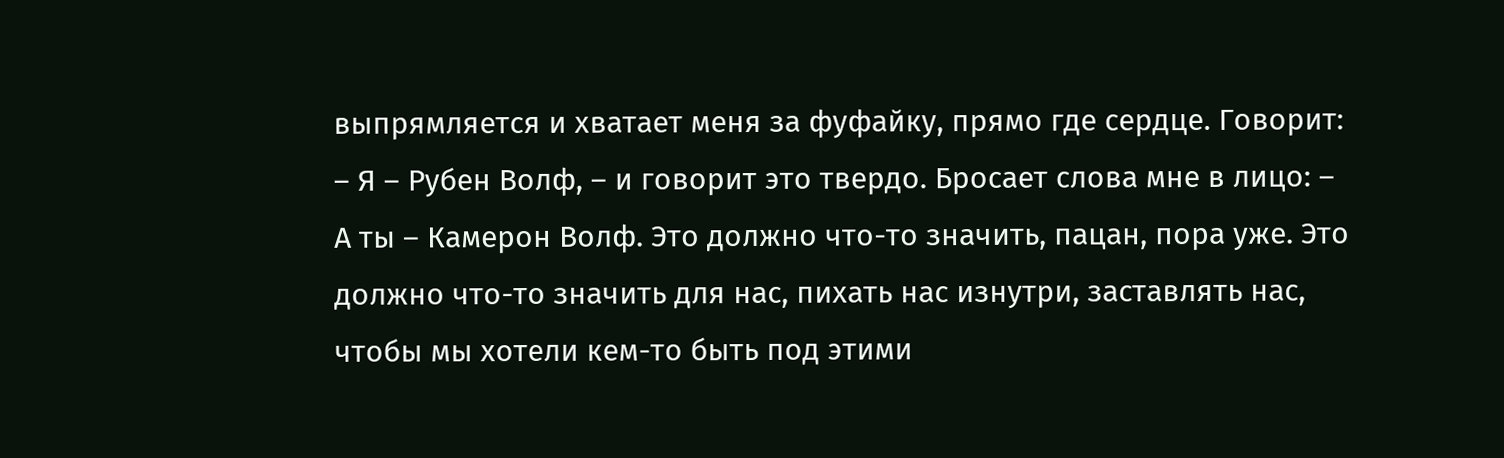выпрямляется и хватает меня за фуфайку, прямо где сердце. Говорит: – Я – Рубен Волф, – и говорит это твердо. Бросает слова мне в лицо: – А ты – Камерон Волф. Это должно что-то значить, пацан, пора уже. Это должно что-то значить для нас, пихать нас изнутри, заставлять нас, чтобы мы хотели кем-то быть под этими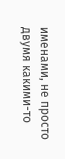именами, не просто двумя какими-то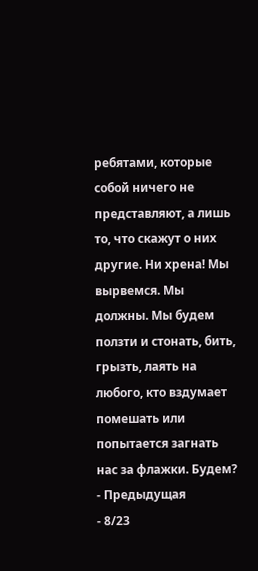ребятами, которые собой ничего не представляют, а лишь то, что скажут о них другие. Ни хрена! Мы вырвемся. Мы должны. Мы будем ползти и стонать, бить, грызть, лаять на любого, кто вздумает помешать или попытается загнать нас за флажки. Будем?
- Предыдущая
- 8/23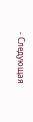- Следующая